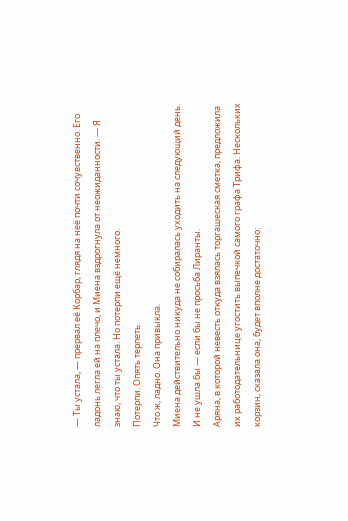— Ты устала, — прервал её Корбар, глядя на неё почти сочувственно. Его ладонь легла ей на плечо, и Миена вздрогнула от неожиданности. — Я знаю, что ты устала. Но потерпи ещё немного.
Потерпи. Опять терпеть.
Что ж, ладно. Она привыкла.
Миена действительно никуда не собиралась уходить на следующий день. И не ушла бы — если бы не просьба Лиранты.
Аряна, в которой невесть откуда взялась торгашеская сметка, предложила их работодательнице угостить выпечкой самого графа Трифа. Нескольких корзин, сказала она, будет вполне достаточно: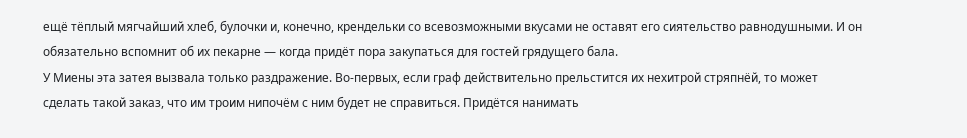ещё тёплый мягчайший хлеб, булочки и, конечно, крендельки со всевозможными вкусами не оставят его сиятельство равнодушными. И он обязательно вспомнит об их пекарне — когда придёт пора закупаться для гостей грядущего бала.
У Миены эта затея вызвала только раздражение. Во-первых, если граф действительно прельстится их нехитрой стряпнёй, то может сделать такой заказ, что им троим нипочём с ним будет не справиться. Придётся нанимать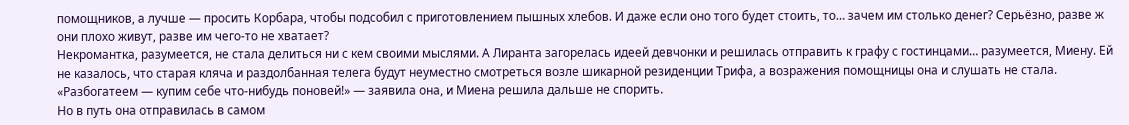помощников, а лучше — просить Корбара, чтобы подсобил с приготовлением пышных хлебов. И даже если оно того будет стоить, то… зачем им столько денег? Серьёзно, разве ж они плохо живут, разве им чего-то не хватает?
Некромантка, разумеется, не стала делиться ни с кем своими мыслями. А Лиранта загорелась идеей девчонки и решилась отправить к графу с гостинцами… разумеется, Миену. Ей не казалось, что старая кляча и раздолбанная телега будут неуместно смотреться возле шикарной резиденции Трифа, а возражения помощницы она и слушать не стала.
«Разбогатеем — купим себе что-нибудь поновей!» — заявила она, и Миена решила дальше не спорить.
Но в путь она отправилась в самом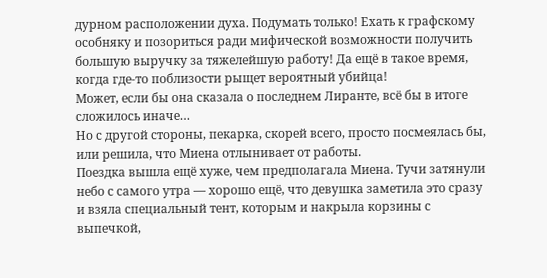дурном расположении духа. Подумать только! Ехать к графскому особняку и позориться ради мифической возможности получить большую выручку за тяжелейшую работу! Да ещё в такое время, когда где-то поблизости рыщет вероятный убийца!
Может, если бы она сказала о последнем Лиранте, всё бы в итоге сложилось иначе…
Но с другой стороны, пекарка, скорей всего, просто посмеялась бы, или решила, что Миена отлынивает от работы.
Поездка вышла ещё хуже, чем предполагала Миена. Тучи затянули небо с самого утра — хорошо ещё, что девушка заметила это сразу и взяла специальный тент, которым и накрыла корзины с выпечкой,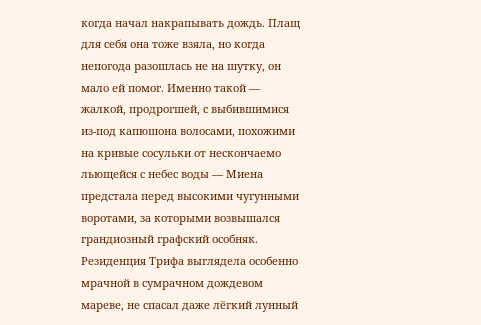когда начал накрапывать дождь. Плащ для себя она тоже взяла, но когда непогода разошлась не на шутку, он мало ей помог. Именно такой — жалкой, продрогшей, с выбившимися из-под капюшона волосами, похожими на кривые сосульки от нескончаемо льющейся с небес воды — Миена предстала перед высокими чугунными воротами, за которыми возвышался грандиозный графский особняк. Резиденция Трифа выглядела особенно мрачной в сумрачном дождевом мареве, не спасал даже лёгкий лунный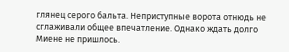глянец серого бальта. Неприступные ворота отнюдь не сглаживали общее впечатление. Однако ждать долго Миене не пришлось.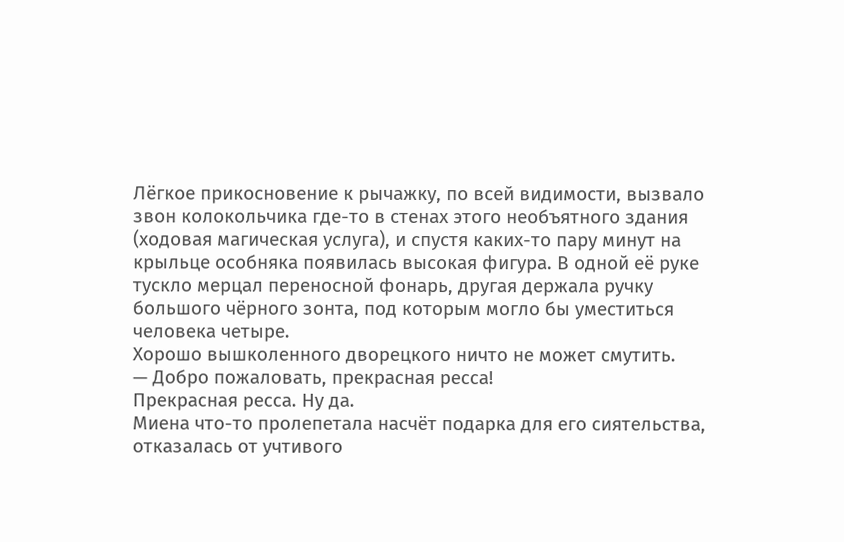Лёгкое прикосновение к рычажку, по всей видимости, вызвало звон колокольчика где-то в стенах этого необъятного здания (ходовая магическая услуга), и спустя каких-то пару минут на крыльце особняка появилась высокая фигура. В одной её руке тускло мерцал переносной фонарь, другая держала ручку большого чёрного зонта, под которым могло бы уместиться человека четыре.
Хорошо вышколенного дворецкого ничто не может смутить.
— Добро пожаловать, прекрасная ресса!
Прекрасная ресса. Ну да.
Миена что-то пролепетала насчёт подарка для его сиятельства, отказалась от учтивого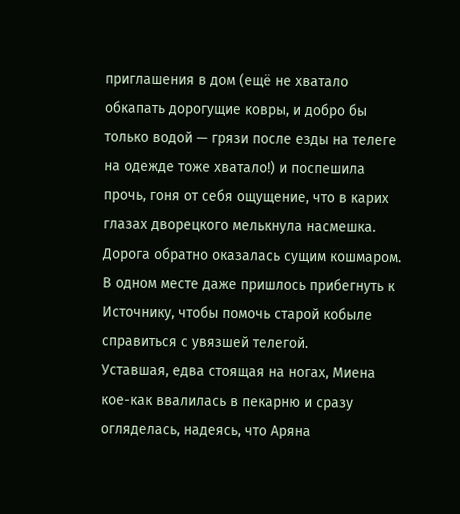приглашения в дом (ещё не хватало обкапать дорогущие ковры, и добро бы только водой — грязи после езды на телеге на одежде тоже хватало!) и поспешила прочь, гоня от себя ощущение, что в карих глазах дворецкого мелькнула насмешка.
Дорога обратно оказалась сущим кошмаром. В одном месте даже пришлось прибегнуть к Источнику, чтобы помочь старой кобыле справиться с увязшей телегой.
Уставшая, едва стоящая на ногах, Миена кое-как ввалилась в пекарню и сразу огляделась, надеясь, что Аряна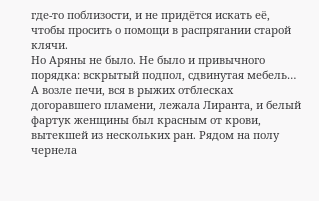где-то поблизости, и не придётся искать её, чтобы просить о помощи в распрягании старой клячи.
Но Аряны не было. Не было и привычного порядка: вскрытый подпол, сдвинутая мебель… А возле печи, вся в рыжих отблесках догоравшего пламени, лежала Лиранта, и белый фартук женщины был красным от крови, вытекшей из нескольких ран. Рядом на полу чернела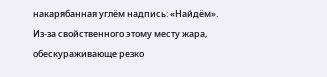накарябанная углём надпись: «Найдём».
Из-за свойственного этому месту жара, обескураживающе резко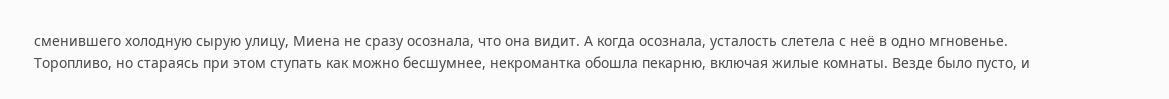сменившего холодную сырую улицу, Миена не сразу осознала, что она видит. А когда осознала, усталость слетела с неё в одно мгновенье.
Торопливо, но стараясь при этом ступать как можно бесшумнее, некромантка обошла пекарню, включая жилые комнаты. Везде было пусто, и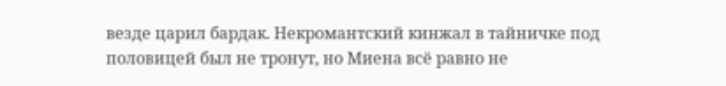везде царил бардак. Некромантский кинжал в тайничке под половицей был не тронут, но Миена всё равно не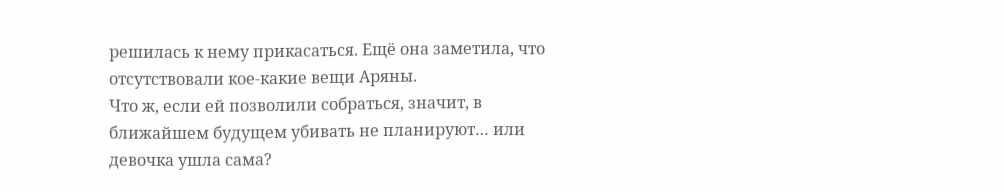решилась к нему прикасаться. Ещё она заметила, что отсутствовали кое-какие вещи Аряны.
Что ж, если ей позволили собраться, значит, в ближайшем будущем убивать не планируют… или девочка ушла сама?